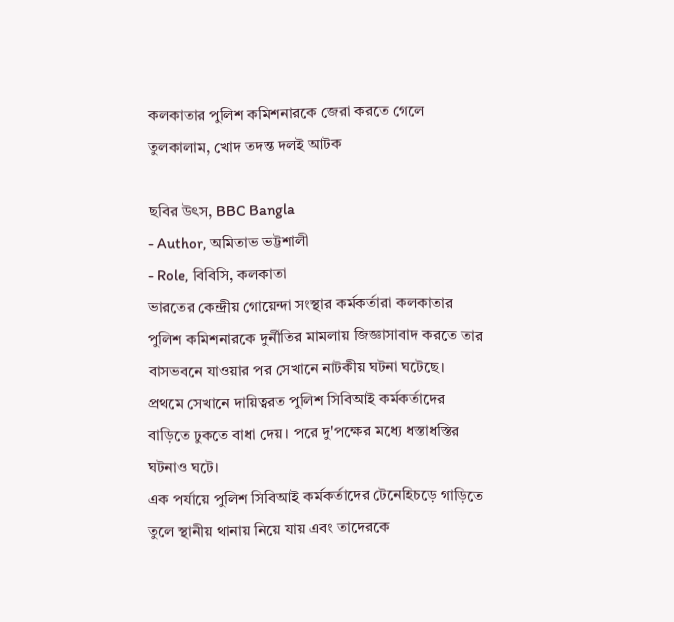কলকাতার পুলিশ কমিশনারকে জেরা করতে গেলে তুলকালাম, খোদ তদন্ত দলই আটক

ছবির উৎস, BBC Bangla
- Author, অমিতাভ ভট্টশালী
- Role, বিবিসি, কলকাতা
ভারতের কেন্দ্রীয় গোয়েন্দা সংস্থার কর্মকর্তারা কলকাতার পুলিশ কমিশনারকে দুর্নীতির মামলায় জিজ্ঞাসাবাদ করতে তার বাসভবনে যাওয়ার পর সেখানে নাটকীয় ঘটনা ঘটেছে।
প্রথমে সেখানে দায়িত্বরত পুলিশ সিবিআই কর্মকর্তাদের বাড়িতে ঢুকতে বাধা দেয়। পরে দু'পক্ষের মধ্যে ধস্তাধস্তির ঘটনাও ঘটে।
এক পর্যায়ে পুলিশ সিবিআই কর্মকর্তাদের টেনেহিচড়ে গাড়িতে তুলে স্থানীয় থানায় নিয়ে যায় এবং তাদেরকে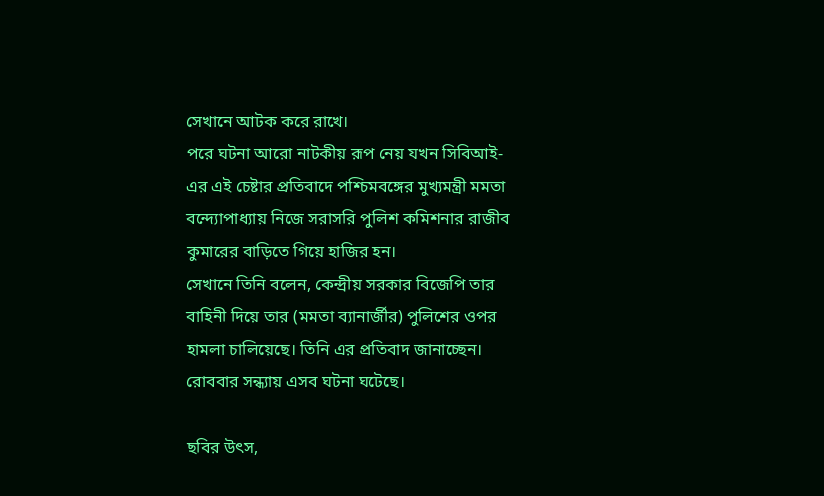সেখানে আটক করে রাখে।
পরে ঘটনা আরো নাটকীয় রূপ নেয় যখন সিবিআই-এর এই চেষ্টার প্রতিবাদে পশ্চিমবঙ্গের মুখ্যমন্ত্রী মমতা বন্দ্যোপাধ্যায় নিজে সরাসরি পুলিশ কমিশনার রাজীব কুমারের বাড়িতে গিয়ে হাজির হন।
সেখানে তিনি বলেন, কেন্দ্রীয় সরকার বিজেপি তার বাহিনী দিয়ে তার (মমতা ব্যানার্জীর) পুলিশের ওপর হামলা চালিয়েছে। তিনি এর প্রতিবাদ জানাচ্ছেন।
রোববার সন্ধ্যায় এসব ঘটনা ঘটেছে।

ছবির উৎস,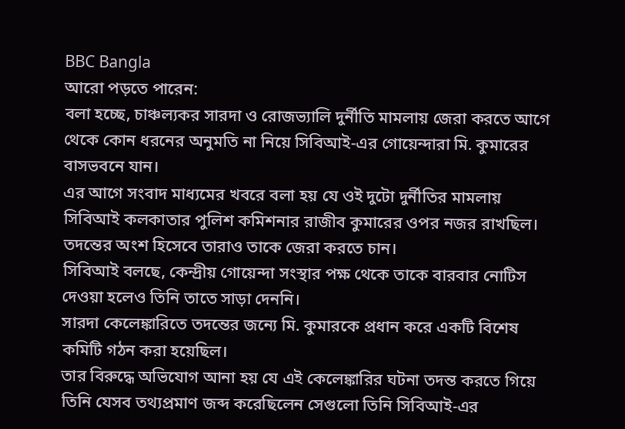BBC Bangla
আরো পড়তে পারেন:
বলা হচ্ছে, চাঞ্চল্যকর সারদা ও রোজভ্যালি দুর্নীতি মামলায় জেরা করতে আগে থেকে কোন ধরনের অনুমতি না নিয়ে সিবিআই-এর গোয়েন্দারা মি. কুমারের বাসভবনে যান।
এর আগে সংবাদ মাধ্যমের খবরে বলা হয় যে ওই দুটো দুর্নীতির মামলায় সিবিআই কলকাতার পুলিশ কমিশনার রাজীব কুমারের ওপর নজর রাখছিল। তদন্তের অংশ হিসেবে তারাও তাকে জেরা করতে চান।
সিবিআই বলছে, কেন্দ্রীয় গোয়েন্দা সংস্থার পক্ষ থেকে তাকে বারবার নোটিস দেওয়া হলেও তিনি তাতে সাড়া দেননি।
সারদা কেলেঙ্কারিতে তদন্তের জন্যে মি. কুমারকে প্রধান করে একটি বিশেষ কমিটি গঠন করা হয়েছিল।
তার বিরুদ্ধে অভিযোগ আনা হয় যে এই কেলেঙ্কারির ঘটনা তদন্ত করতে গিয়ে তিনি যেসব তথ্যপ্রমাণ জব্দ করেছিলেন সেগুলো তিনি সিবিআই-এর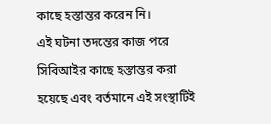কাছে হস্তান্তর করেন নি।
এই ঘটনা তদন্তের কাজ পরে সিবিআইর কাছে হস্তান্তর করা হয়েছে এবং বর্তমানে এই সংস্থাটিই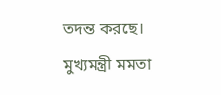তদন্ত করছে।
মুখ্যমন্ত্রী মমতা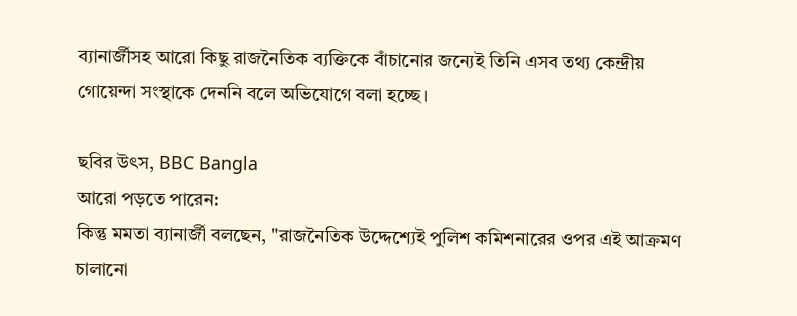ব্যানার্জীসহ আরো কিছু রাজনৈতিক ব্যক্তিকে বাঁচানোর জন্যেই তিনি এসব তথ্য কেন্দ্রীয় গোয়েন্দা সংস্থাকে দেননি বলে অভিযোগে বলা হচ্ছে।

ছবির উৎস, BBC Bangla
আরো পড়তে পারেন:
কিন্তু মমতা ব্যানার্জী বলছেন, "রাজনৈতিক উদ্দেশ্যেই পুলিশ কমিশনারের ওপর এই আক্রমণ চালানো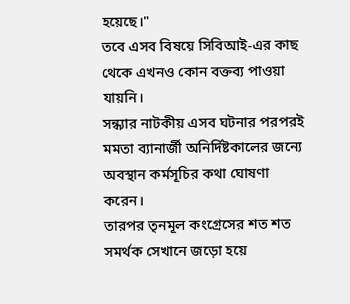হয়েছে।"
তবে এসব বিষয়ে সিবিআই-এর কাছ থেকে এখনও কোন বক্তব্য পাওয়া যায়নি।
সন্ধ্যার নাটকীয় এসব ঘটনার পরপরই মমতা ব্যানার্জী অনির্দিষ্টকালের জন্যে অবস্থান কর্মসূচির কথা ঘোষণা করেন।
তারপর তৃনমূল কংগ্রেসের শত শত সমর্থক সেখানে জড়ো হয়ে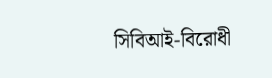সিবিআই-বিরোধী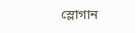স্লোগান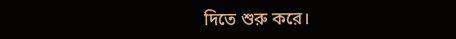দিতে শুরু করে।